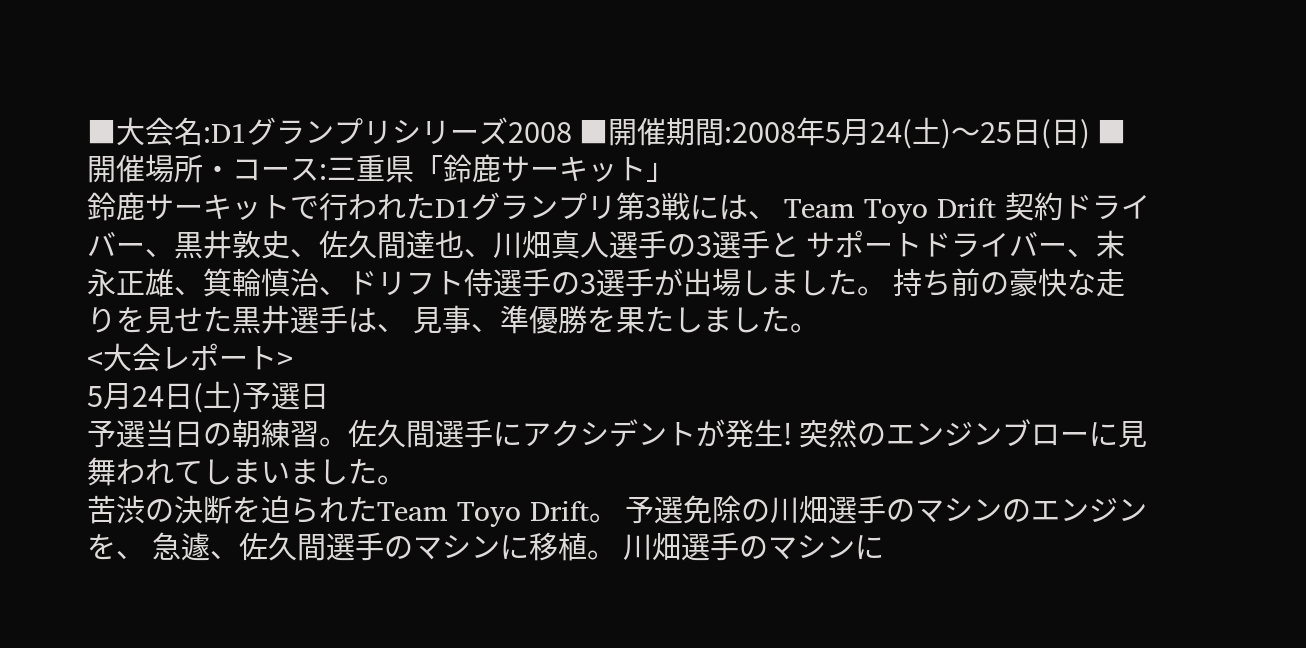■大会名:D1グランプリシリーズ2008 ■開催期間:2008年5月24(土)〜25日(日) ■開催場所・コース:三重県「鈴鹿サーキット」
鈴鹿サーキットで行われたD1グランプリ第3戦には、 Team Toyo Drift 契約ドライバー、黒井敦史、佐久間達也、川畑真人選手の3選手と サポートドライバー、末永正雄、箕輪慎治、ドリフト侍選手の3選手が出場しました。 持ち前の豪快な走りを見せた黒井選手は、 見事、準優勝を果たしました。
<大会レポート>
5月24日(土)予選日
予選当日の朝練習。佐久間選手にアクシデントが発生! 突然のエンジンブローに見舞われてしまいました。
苦渋の決断を迫られたTeam Toyo Drift。 予選免除の川畑選手のマシンのエンジンを、 急遽、佐久間選手のマシンに移植。 川畑選手のマシンに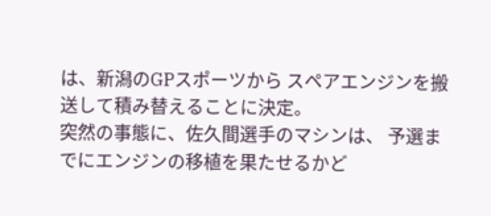は、新潟のGPスポーツから スペアエンジンを搬送して積み替えることに決定。
突然の事態に、佐久間選手のマシンは、 予選までにエンジンの移植を果たせるかど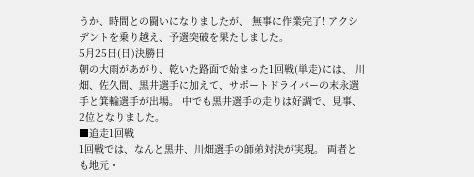うか、時間との闘いになりましたが、 無事に作業完了! アクシデントを乗り越え、予選突破を果たしました。
5月25日(日)決勝日
朝の大雨があがり、乾いた路面で始まった1回戦(単走)には、 川畑、佐久間、黒井選手に加えて、サポートドライバーの末永選手と箕輪選手が出場。 中でも黒井選手の走りは好調で、見事、2位となりました。
■追走1回戦
1回戦では、なんと黒井、川畑選手の師弟対決が実現。 両者とも地元・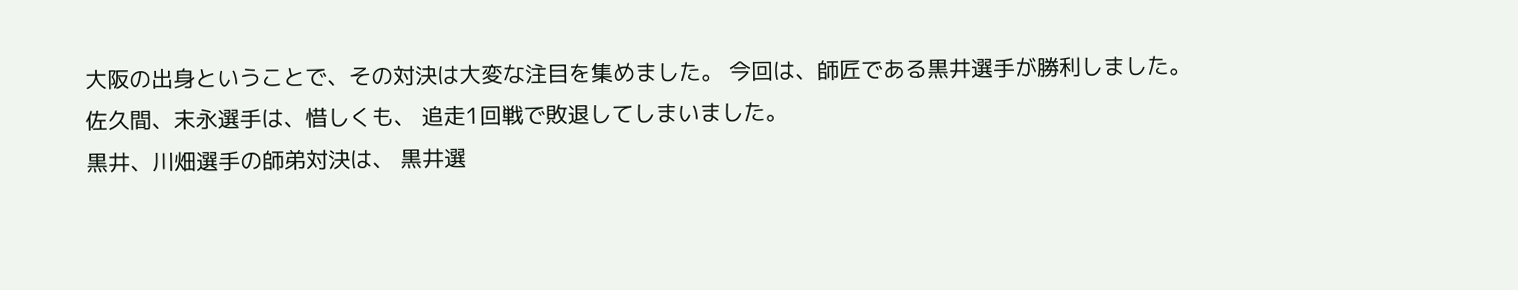大阪の出身ということで、その対決は大変な注目を集めました。 今回は、師匠である黒井選手が勝利しました。
佐久間、末永選手は、惜しくも、 追走1回戦で敗退してしまいました。
黒井、川畑選手の師弟対決は、 黒井選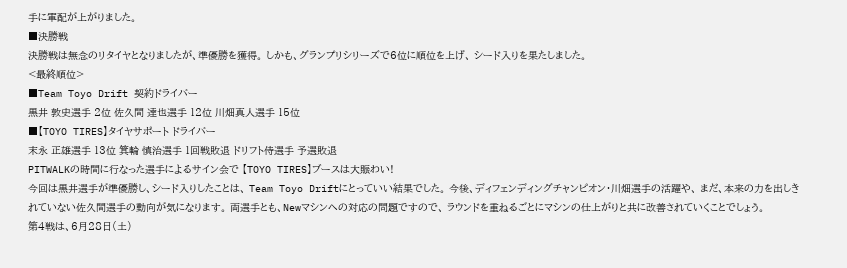手に軍配が上がりました。
■決勝戦
決勝戦は無念のリタイヤとなりましたが、準優勝を獲得。 しかも、グランプリシリーズで6位に順位を上げ、 シード入りを果たしました。
<最終順位>
■Team Toyo Drift 契約ドライバー
黒井 敦史選手 2位 佐久間 達也選手 12位 川畑真人選手 15位
■【TOYO TIRES】タイヤサポート ドライバー
末永 正雄選手 13位 箕輪 慎治選手 1回戦敗退 ドリフト侍選手 予選敗退
PITWALKの時間に行なった選手によるサイン会で 【TOYO TIRES】ブースは大賑わい!
今回は黒井選手が準優勝し、シード入りしたことは、 Team Toyo Driftにとっていい結果でした。 今後、ディフェンディングチャンピオン・川畑選手の活躍や、 まだ、本来の力を出しきれていない佐久間選手の動向が気になります。 両選手とも、Newマシンへの対応の問題ですので、 ラウンドを重ねるごとにマシンの仕上がりと共に改善されていくことでしょう。
第4戦は、6月28日(土)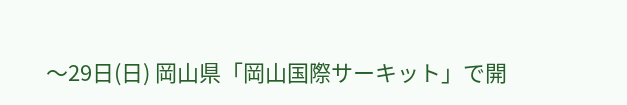〜29日(日) 岡山県「岡山国際サーキット」で開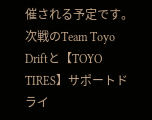催される予定です。 次戦のTeam Toyo Driftと【TOYO TIRES】サポートドライ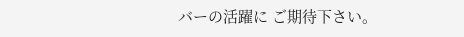バーの活躍に ご期待下さい。